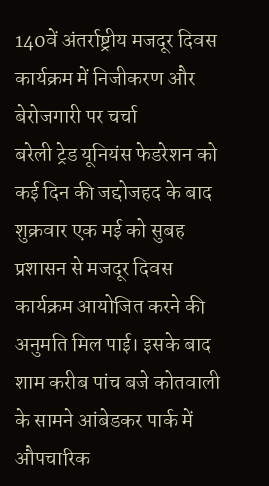140वें अंतर्राष्ट्रीय मजदूर दिवस कार्यक्रम में निजीकरण और बेरोजगारी पर चर्चा
बरेली ट्रेड यूनियंस फेडरेशन को कई दिन की जद्दोजहद के बाद शुक्रवार एक मई को सुबह प्रशासन से मजदूर दिवस कार्यक्रम आयोजित करने की अनुमति मिल पाई। इसके बाद शाम करीब पांच बजे कोतवाली के सामने आंबेडकर पार्क में औपचारिक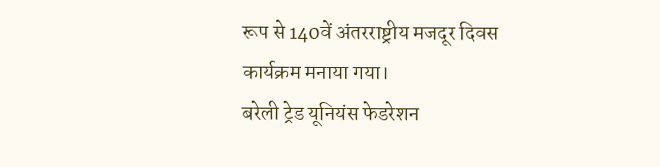रूप से 140वें अंतरराष्ट्रीय मजदूर दिवस कार्यक्रम मनाया गया।
बरेली ट्रेड यूनियंस फेडरेशन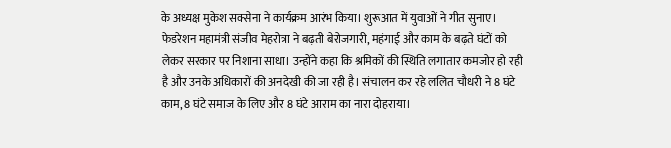के अध्यक्ष मुकेश सक्सेना ने कार्यक्रम आरंभ किया। शुरूआत में युवाओं ने गीत सुनाए। फेडरेशन महामंत्री संजीव मेहरोत्रा ने बढ़ती बेरोजगारी, महंगाई और काम के बढ़ते घंटों को लेकर सरकार पर निशाना साधा। उन्होंने कहा कि श्रमिकों की स्थिति लगातार कमजोर हो रही है और उनके अधिकारों की अनदेखी की जा रही है। संचालन कर रहे ललित चौधरी ने 8 घंटे काम, 8 घंटे समाज के लिए और 8 घंटे आराम का नारा दोहराया।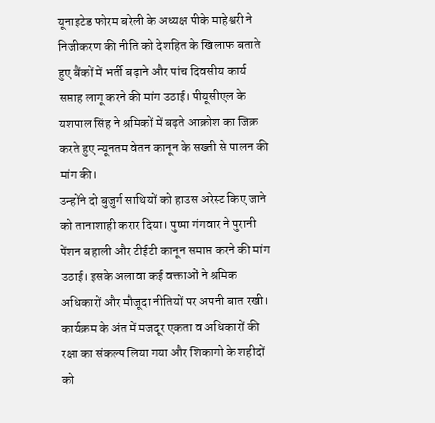यूनाइटेड फोरम बरेली के अध्यक्ष पीके माहेश्वरी ने निजीकरण की नीति को देशहित के खिलाफ बताते हुए बैंकों में भर्ती बढ़ाने और पांच दिवसीय कार्य सप्ताह लागू करने की मांग उठाई। पीयूसीएल के यशपाल सिंह ने श्रमिकों में बढ़ते आक्रोश का जिक्र करते हुए न्यूनतम वेतन कानून के सख्ती से पालन की मांग की।
उन्होंने दो बुजुर्ग साथियों को हाउस अरेस्ट किए जाने को तानाशाही करार दिया। पुष्पा गंगवार ने पुरानी पेंशन बहाली और टीईटी कानून समाप्त करने की मांग उठाई। इसके अलावा कई वक्ताओं ने श्रमिक अधिकारों और मौजूदा नीतियों पर अपनी बात रखी।
कार्यक्रम के अंत में मजदूर एकता व अधिकारों की रक्षा का संकल्प लिया गया और शिकागो के शहीदों को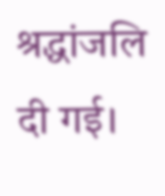श्रद्धांजलि दी गई।